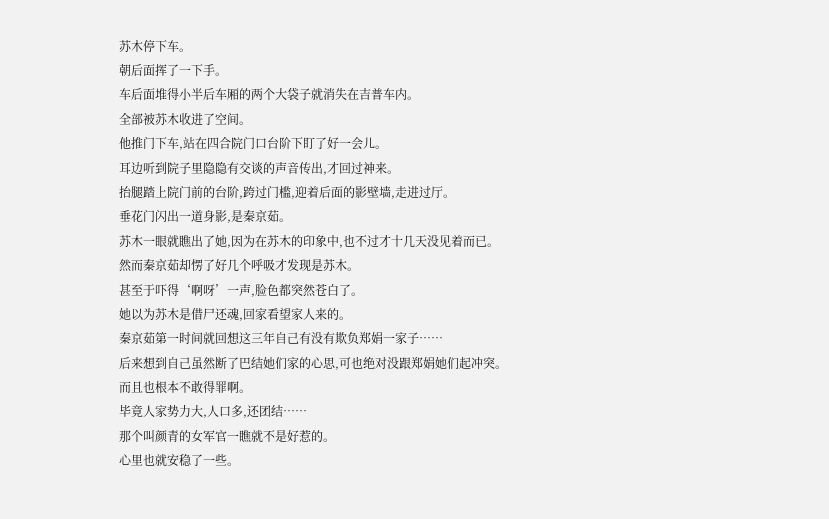苏木停下车。
朝后面挥了一下手。
车后面堆得小半后车厢的两个大袋子就消失在吉普车内。
全部被苏木收进了空间。
他推门下车,站在四合院门口台阶下盯了好一会儿。
耳边听到院子里隐隐有交谈的声音传出,才回过神来。
抬腿踏上院门前的台阶,跨过门槛,迎着后面的影壁墙,走进过厅。
垂花门闪出一道身影,是秦京茹。
苏木一眼就瞧出了她,因为在苏木的印象中,也不过才十几天没见着而已。
然而秦京茹却愣了好几个呼吸才发现是苏木。
甚至于吓得‘啊呀’一声,脸色都突然苍白了。
她以为苏木是借尸还魂,回家看望家人来的。
秦京茹第一时间就回想这三年自己有没有欺负郑娟一家子……
后来想到自己虽然断了巴结她们家的心思,可也绝对没跟郑娟她们起冲突。
而且也根本不敢得罪啊。
毕竟人家势力大,人口多,还团结……
那个叫颜青的女军官一瞧就不是好惹的。
心里也就安稳了一些。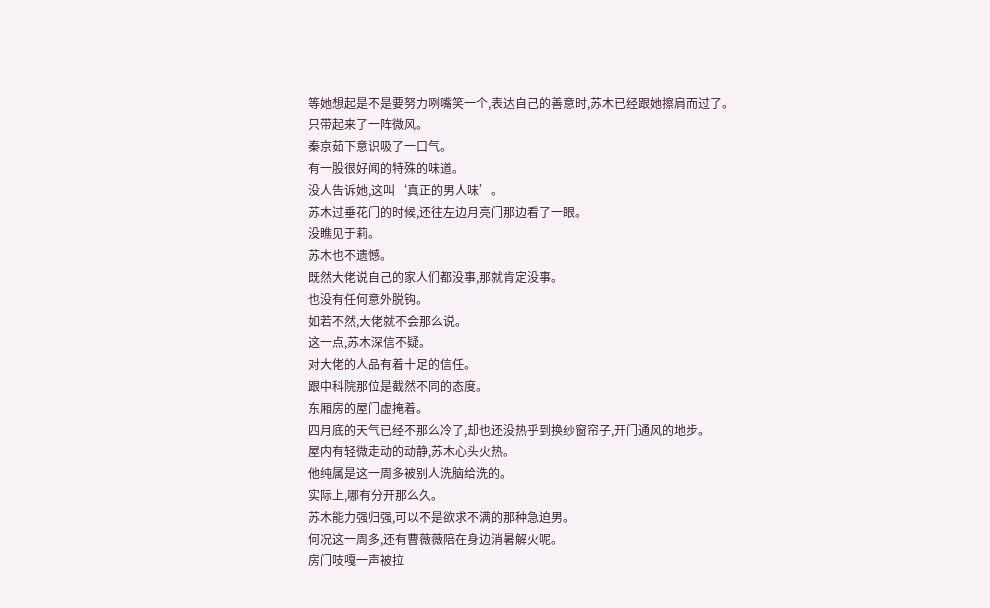等她想起是不是要努力咧嘴笑一个,表达自己的善意时,苏木已经跟她擦肩而过了。
只带起来了一阵微风。
秦京茹下意识吸了一口气。
有一股很好闻的特殊的味道。
没人告诉她,这叫‘真正的男人味’。
苏木过垂花门的时候,还往左边月亮门那边看了一眼。
没瞧见于莉。
苏木也不遗憾。
既然大佬说自己的家人们都没事,那就肯定没事。
也没有任何意外脱钩。
如若不然,大佬就不会那么说。
这一点,苏木深信不疑。
对大佬的人品有着十足的信任。
跟中科院那位是截然不同的态度。
东厢房的屋门虚掩着。
四月底的天气已经不那么冷了,却也还没热乎到换纱窗帘子,开门通风的地步。
屋内有轻微走动的动静,苏木心头火热。
他纯属是这一周多被别人洗脑给洗的。
实际上,哪有分开那么久。
苏木能力强归强,可以不是欲求不满的那种急迫男。
何况这一周多,还有曹薇薇陪在身边消暑解火呢。
房门吱嘎一声被拉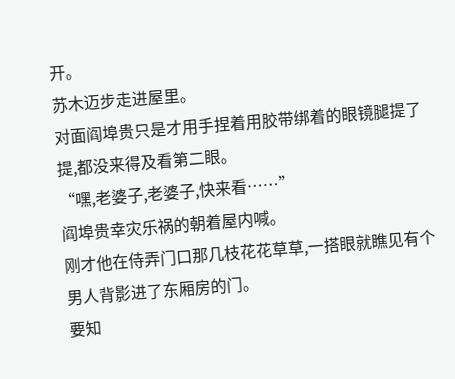开。
苏木迈步走进屋里。
对面阎埠贵只是才用手捏着用胶带绑着的眼镜腿提了提,都没来得及看第二眼。
“嘿,老婆子,老婆子,快来看……”
阎埠贵幸灾乐祸的朝着屋内喊。
刚才他在侍弄门口那几枝花花草草,一搭眼就瞧见有个男人背影进了东厢房的门。
要知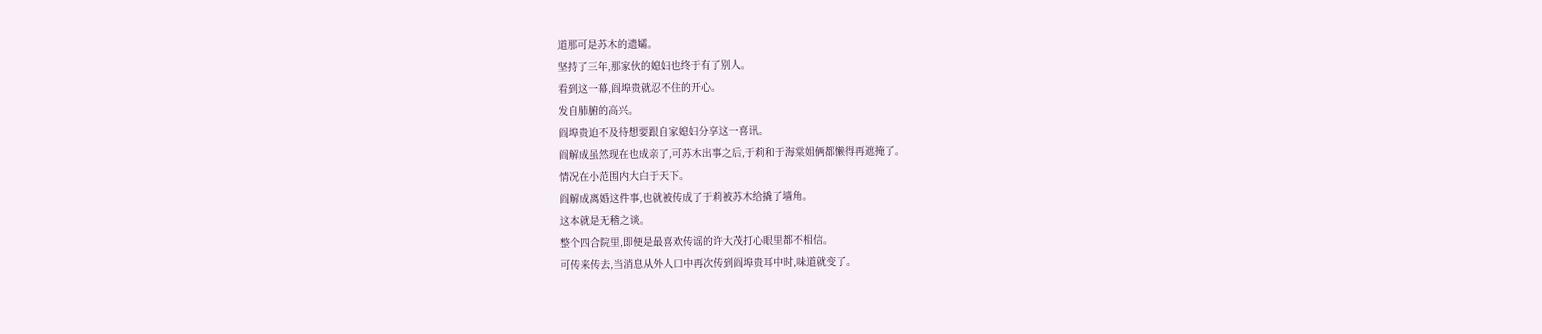道那可是苏木的遗孀。
坚持了三年,那家伙的媳妇也终于有了别人。
看到这一幕,阎埠贵就忍不住的开心。
发自肺腑的高兴。
阎埠贵迫不及待想要跟自家媳妇分享这一喜讯。
阎解成虽然现在也成亲了,可苏木出事之后,于莉和于海棠姐俩都懒得再遮掩了。
情况在小范围内大白于天下。
阎解成离婚这件事,也就被传成了于莉被苏木给撬了墙角。
这本就是无稽之谈。
整个四合院里,即便是最喜欢传谣的许大茂打心眼里都不相信。
可传来传去,当消息从外人口中再次传到阎埠贵耳中时,味道就变了。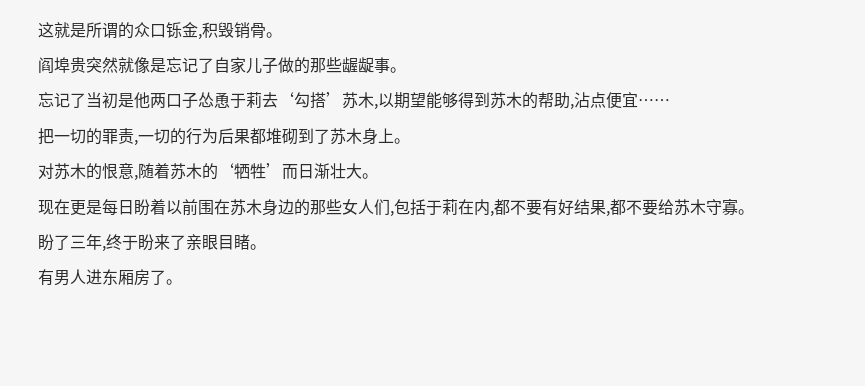这就是所谓的众口铄金,积毁销骨。
阎埠贵突然就像是忘记了自家儿子做的那些龌龊事。
忘记了当初是他两口子怂恿于莉去‘勾搭’苏木,以期望能够得到苏木的帮助,沾点便宜……
把一切的罪责,一切的行为后果都堆砌到了苏木身上。
对苏木的恨意,随着苏木的‘牺牲’而日渐壮大。
现在更是每日盼着以前围在苏木身边的那些女人们,包括于莉在内,都不要有好结果,都不要给苏木守寡。
盼了三年,终于盼来了亲眼目睹。
有男人进东厢房了。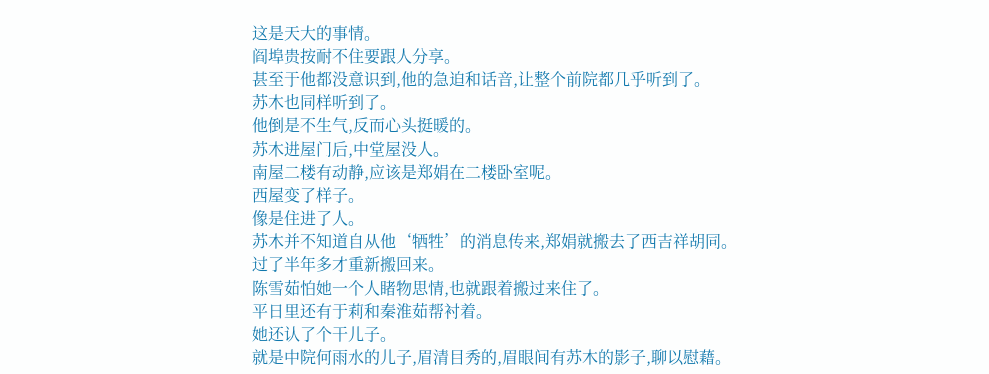这是天大的事情。
阎埠贵按耐不住要跟人分享。
甚至于他都没意识到,他的急迫和话音,让整个前院都几乎听到了。
苏木也同样听到了。
他倒是不生气,反而心头挺暖的。
苏木进屋门后,中堂屋没人。
南屋二楼有动静,应该是郑娟在二楼卧室呢。
西屋变了样子。
像是住进了人。
苏木并不知道自从他‘牺牲’的消息传来,郑娟就搬去了西吉祥胡同。
过了半年多才重新搬回来。
陈雪茹怕她一个人睹物思情,也就跟着搬过来住了。
平日里还有于莉和秦淮茹帮衬着。
她还认了个干儿子。
就是中院何雨水的儿子,眉清目秀的,眉眼间有苏木的影子,聊以慰藉。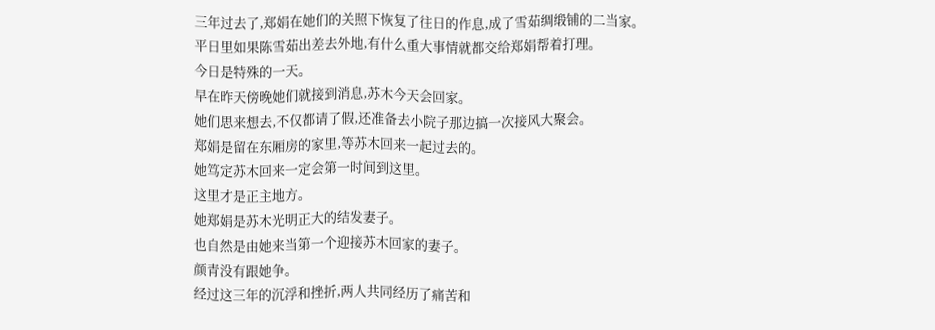三年过去了,郑娟在她们的关照下恢复了往日的作息,成了雪茹绸缎铺的二当家。
平日里如果陈雪茹出差去外地,有什么重大事情就都交给郑娟帮着打理。
今日是特殊的一天。
早在昨天傍晚她们就接到消息,苏木今天会回家。
她们思来想去,不仅都请了假,还准备去小院子那边搞一次接风大聚会。
郑娟是留在东厢房的家里,等苏木回来一起过去的。
她笃定苏木回来一定会第一时间到这里。
这里才是正主地方。
她郑娟是苏木光明正大的结发妻子。
也自然是由她来当第一个迎接苏木回家的妻子。
颜青没有跟她争。
经过这三年的沉浮和挫折,两人共同经历了痛苦和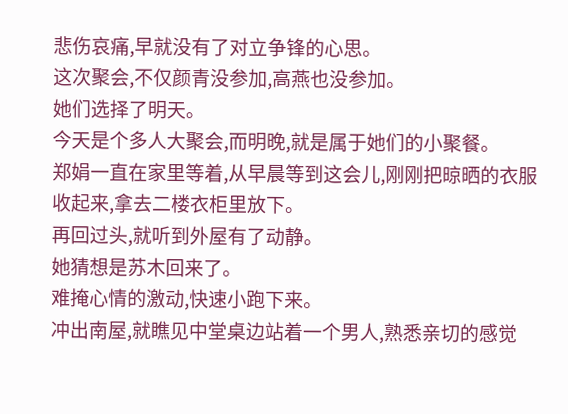悲伤哀痛,早就没有了对立争锋的心思。
这次聚会,不仅颜青没参加,高燕也没参加。
她们选择了明天。
今天是个多人大聚会,而明晚,就是属于她们的小聚餐。
郑娟一直在家里等着,从早晨等到这会儿,刚刚把晾晒的衣服收起来,拿去二楼衣柜里放下。
再回过头,就听到外屋有了动静。
她猜想是苏木回来了。
难掩心情的激动,快速小跑下来。
冲出南屋,就瞧见中堂桌边站着一个男人,熟悉亲切的感觉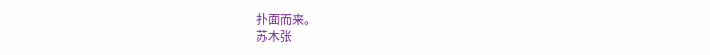扑面而来。
苏木张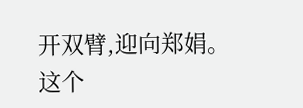开双臂,迎向郑娟。
这个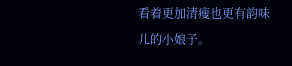看着更加清瘦也更有韵味儿的小娘子。